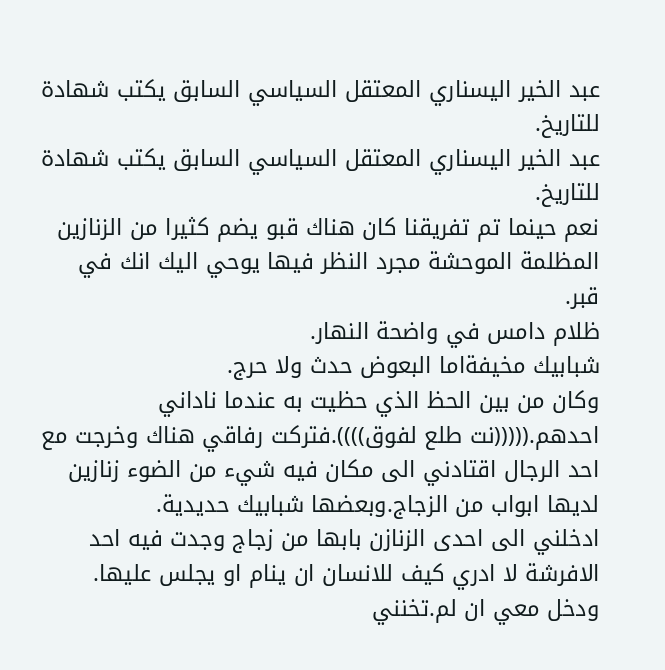عبد الخير اليسناري المعتقل السياسي السابق يكتب شهادة للتاريخ.
عبد الخير اليسناري المعتقل السياسي السابق يكتب شهادة للتاريخ.
نعم حينما تم تفريقنا كان هناك قبو يضم كثيرا من الزنازين المظلمة الموحشة مجرد النظر فيها يوحي اليك انك في قبر.
ظلام دامس في واضحة النهار.
شبابيك مخيفةاما البعوض حدث ولا حرج.
وكان من بين الحظ الذي حظيت به عندما ناداني احدهم.(((((نت طلع لفوق)))).فتركت رفاقي هناك وخرجت مع احد الرجال اقتادني الى مكان فيه شيء من الضوء زنازين لديها ابواب من الزجاج.وبعضها شبابيك حديدية.
ادخلني الى احدى الزنازن بابها من زجاج وجدت فيه احد الافرشة لا ادري كيف للانسان ان ينام او يجلس عليها.
ودخل معي ان لم.تخنني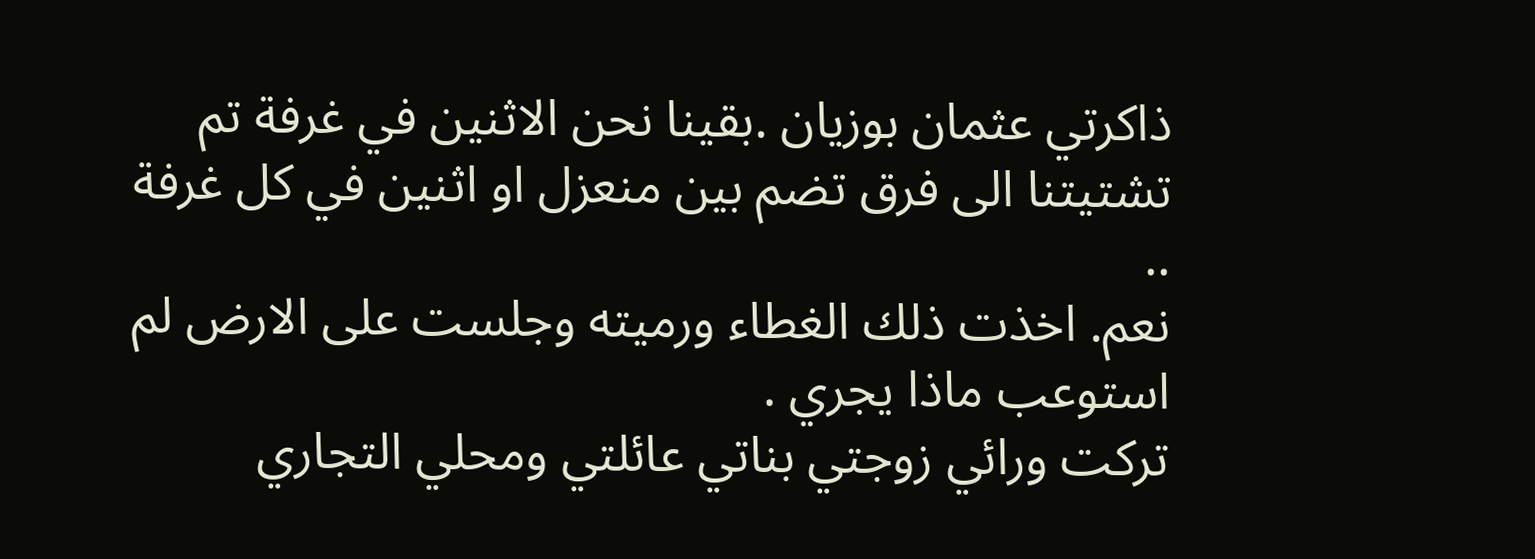ذاكرتي عثمان بوزيان .بقينا نحن الاثنين في غرفة تم تشتيتنا الى فرق تضم بين منعزل او اثنين في كل غرفة ..
نعم. اخذت ذلك الغطاء ورميته وجلست على الارض لم استوعب ماذا يجري .
تركت ورائي زوجتي بناتي عائلتي ومحلي التجاري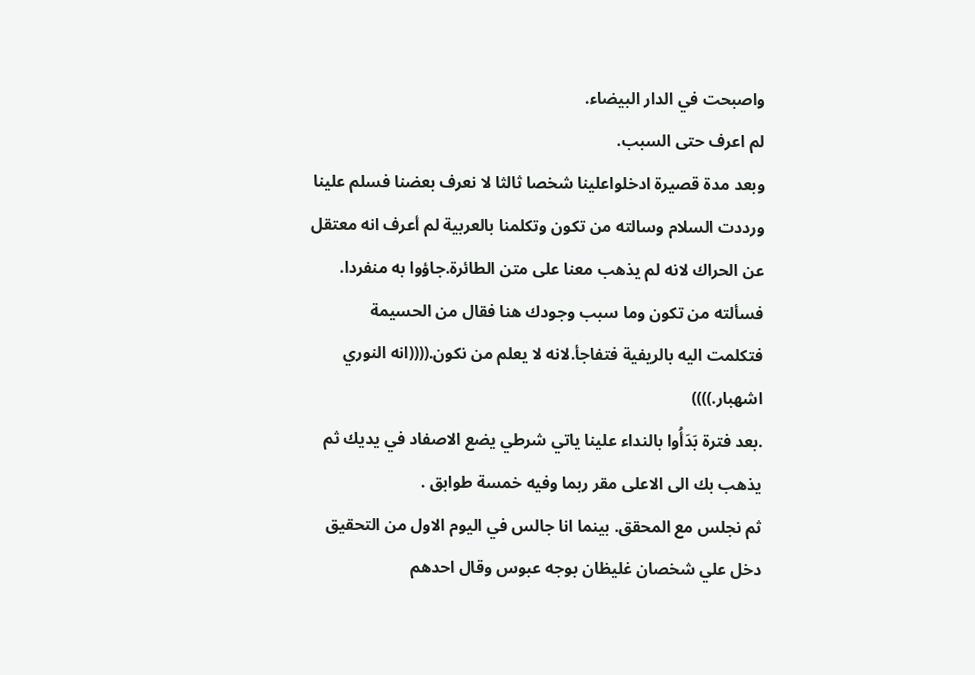واصبحت في الدار البيضاء.
لم اعرف حتى السبب.
وبعد مدة قصيرة ادخلواعلينا شخصا ثالثا لا نعرف بعضنا فسلم علينا ورددت السلام وسالته من تكون وتكلمنا بالعربية لم أعرف انه معتقل عن الحراك لانه لم يذهب معنا على متن الطائرة.جاؤوا به منفردا.
فسألته من تكون وما سبب وجودك هنا فقال من الحسيمة فتكلمت اليه بالريفية فتفاجأ.لانه لا يعلم من نكون.((((انه النوري اشهبار.))))
.بعد فترة بَدَأُوا بالنداء علينا ياتي شرطي يضع الاصفاد في يديك ثم يذهب بك الى الاعلى مقر ربما وفيه خمسة طوابق .
ثم نجلس مع المحقق. بينما انا جالس في اليوم الاول من التحقيق دخل علي شخصان غليظان بوجه عبوس وقال احدهم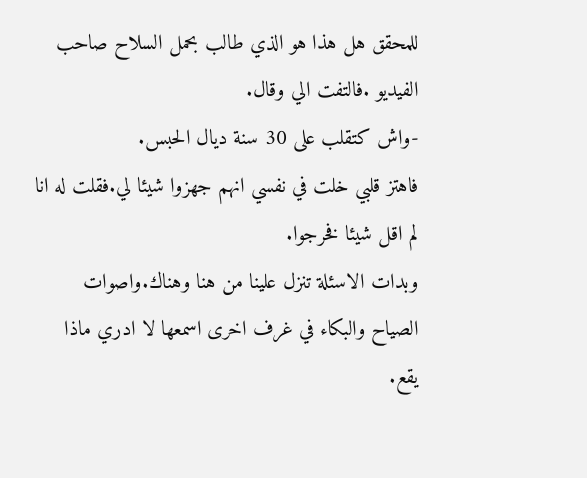للمحقق هل هذا هو الذي طالب بحمل السلاح صاحب الفيديو .فالتفت الي وقال.
-واش كتقلب على 30 سنة ديال الحبس.
فاهتز قلبي خلت في نفسي انهم جهزوا شيئا لي.فقلت له انا لم اقل شيئا فخرجوا.
وبدات الاسئلة تنزل علينا من هنا وهناك.واصوات الصياح والبكاء في غرف اخرى اسمعها لا ادري ماذا يقع.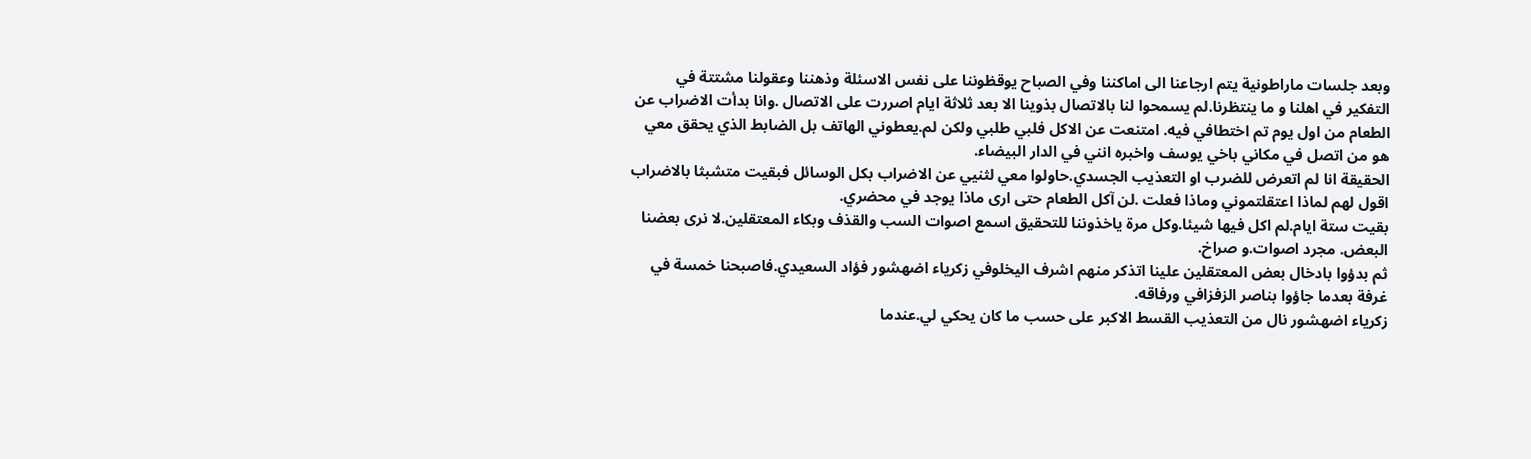وبعد جلسات ماراطونية يتم ارجاعنا الى اماكننا وفي الصباح يوقظوننا على نفس الاسئلة وذهننا وعقولنا مشتتة في التفكير في اهلنا و ما ينتظرنا.لم يسمحوا لنا بالاتصال بذوينا الا بعد ثلاثة ايام اصررت على الاتصال .وانا بدأت الاضراب عن الطعام من اول يوم تم اختطافي فيه. امتنعت عن الاكل فلبي طلبي ولكن لم.يعطوني الهاتف بل الضابط الذي يحقق معي هو من اتصل في مكاني باخي يوسف واخبره انني في الدار البيضاء.
الحقيقة انا لم اتعرض للضرب او التعذيب الجسدي.حاولوا معي لثنيي عن الاضراب بكل الوسائل فبقيت متشبثا بالاضراب اقول لهم لماذا اعتقلتموني وماذا فعلت .لن آكل الطعام حتى ارى ماذا يوجد في محضري.
بقيت ستة ايام.لم اكل فيها شيئا.وكل مرة ياخذوننا للتحقيق اسمع اصوات السب والقذف وبكاء المعتقلين.لا نرى بعضنا البعض. مجرد اصوات.و صراخ.
ثم بدؤوا بادخال بعض المعتقلين علينا اتذكر منهم اشرف اليخلوفي زكرياء اضهشور فؤاد السعيدي.فاصبحنا خمسة في غرفة بعدما جاؤوا بناصر الزفزافي ورفاقه.
زكرياء اضهشور نال من التعذيب القسط الاكبر على حسب ما كان يحكي لي.عندما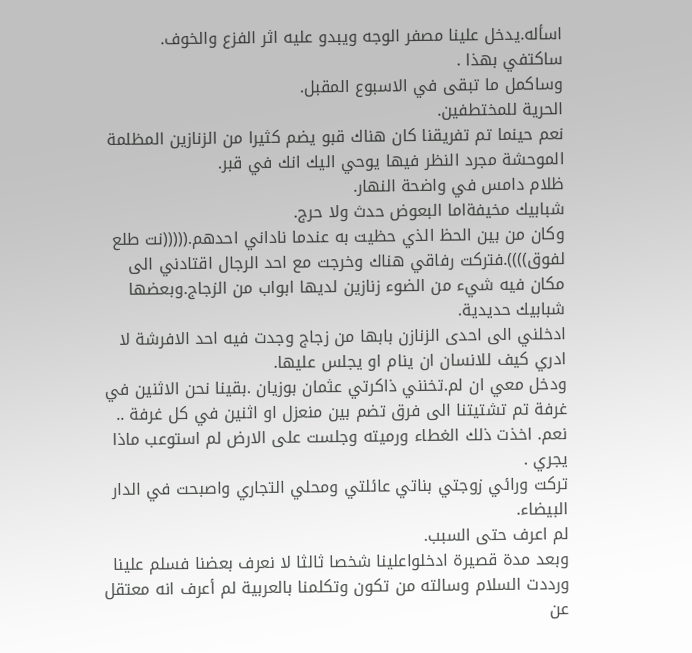اسأله.يدخل علينا مصفر الوجه ويبدو عليه اثر الفزع والخوف.
ساكتفي بهذا .
وساكمل ما تبقى في الاسبوع المقبل.
الحرية للمختطفين.
نعم حينما تم تفريقنا كان هناك قبو يضم كثيرا من الزنازين المظلمة الموحشة مجرد النظر فيها يوحي اليك انك في قبر.
ظلام دامس في واضحة النهار.
شبابيك مخيفةاما البعوض حدث ولا حرج.
وكان من بين الحظ الذي حظيت به عندما ناداني احدهم.(((((نت طلع لفوق)))).فتركت رفاقي هناك وخرجت مع احد الرجال اقتادني الى مكان فيه شيء من الضوء زنازين لديها ابواب من الزجاج.وبعضها شبابيك حديدية.
ادخلني الى احدى الزنازن بابها من زجاج وجدت فيه احد الافرشة لا ادري كيف للانسان ان ينام او يجلس عليها.
ودخل معي ان لم.تخنني ذاكرتي عثمان بوزيان .بقينا نحن الاثنين في غرفة تم تشتيتنا الى فرق تضم بين منعزل او اثنين في كل غرفة ..
نعم. اخذت ذلك الغطاء ورميته وجلست على الارض لم استوعب ماذا يجري .
تركت ورائي زوجتي بناتي عائلتي ومحلي التجاري واصبحت في الدار البيضاء.
لم اعرف حتى السبب.
وبعد مدة قصيرة ادخلواعلينا شخصا ثالثا لا نعرف بعضنا فسلم علينا ورددت السلام وسالته من تكون وتكلمنا بالعربية لم أعرف انه معتقل عن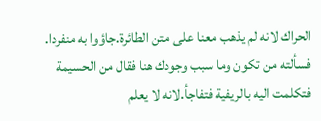الحراك لانه لم يذهب معنا على متن الطائرة.جاؤوا به منفردا.
فسألته من تكون وما سبب وجودك هنا فقال من الحسيمة فتكلمت اليه بالريفية فتفاجأ.لانه لا يعلم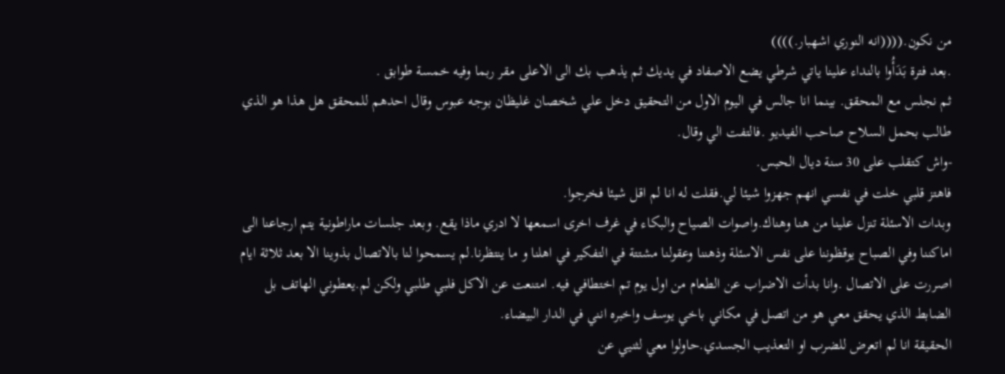من نكون.((((انه النوري اشهبار.))))
.بعد فترة بَدَأُوا بالنداء علينا ياتي شرطي يضع الاصفاد في يديك ثم يذهب بك الى الاعلى مقر ربما وفيه خمسة طوابق .
ثم نجلس مع المحقق. بينما انا جالس في اليوم الاول من التحقيق دخل علي شخصان غليظان بوجه عبوس وقال احدهم للمحقق هل هذا هو الذي طالب بحمل السلاح صاحب الفيديو .فالتفت الي وقال.
-واش كتقلب على 30 سنة ديال الحبس.
فاهتز قلبي خلت في نفسي انهم جهزوا شيئا لي.فقلت له انا لم اقل شيئا فخرجوا.
وبدات الاسئلة تنزل علينا من هنا وهناك.واصوات الصياح والبكاء في غرف اخرى اسمعها لا ادري ماذا يقع. وبعد جلسات ماراطونية يتم ارجاعنا الى اماكننا وفي الصباح يوقظوننا على نفس الاسئلة وذهننا وعقولنا مشتتة في التفكير في اهلنا و ما ينتظرنا.لم يسمحوا لنا بالاتصال بذوينا الا بعد ثلاثة ايام اصررت على الاتصال .وانا بدأت الاضراب عن الطعام من اول يوم تم اختطافي فيه. امتنعت عن الاكل فلبي طلبي ولكن لم.يعطوني الهاتف بل الضابط الذي يحقق معي هو من اتصل في مكاني باخي يوسف واخبره انني في الدار البيضاء.
الحقيقة انا لم اتعرض للضرب او التعذيب الجسدي.حاولوا معي لثنيي عن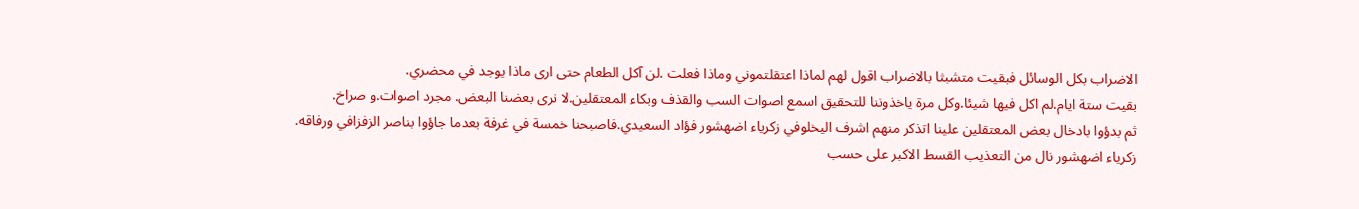الاضراب بكل الوسائل فبقيت متشبثا بالاضراب اقول لهم لماذا اعتقلتموني وماذا فعلت .لن آكل الطعام حتى ارى ماذا يوجد في محضري.
بقيت ستة ايام.لم اكل فيها شيئا.وكل مرة ياخذوننا للتحقيق اسمع اصوات السب والقذف وبكاء المعتقلين.لا نرى بعضنا البعض. مجرد اصوات.و صراخ.
ثم بدؤوا بادخال بعض المعتقلين علينا اتذكر منهم اشرف اليخلوفي زكرياء اضهشور فؤاد السعيدي.فاصبحنا خمسة في غرفة بعدما جاؤوا بناصر الزفزافي ورفاقه.
زكرياء اضهشور نال من التعذيب القسط الاكبر على حسب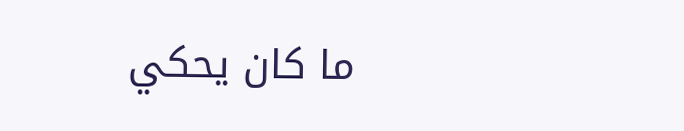ما كان يحكي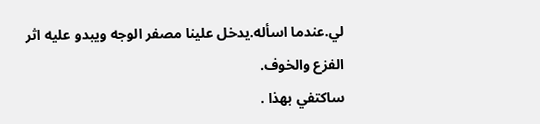لي.عندما اسأله.يدخل علينا مصفر الوجه ويبدو عليه اثر الفزع والخوف.
ساكتفي بهذا .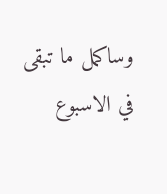وساكمل ما تبقى في الاسبوع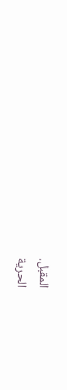المقبل.
الحرية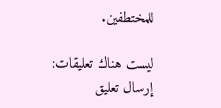للمختطفين.

ليست هناك تعليقات:
إرسال تعليق